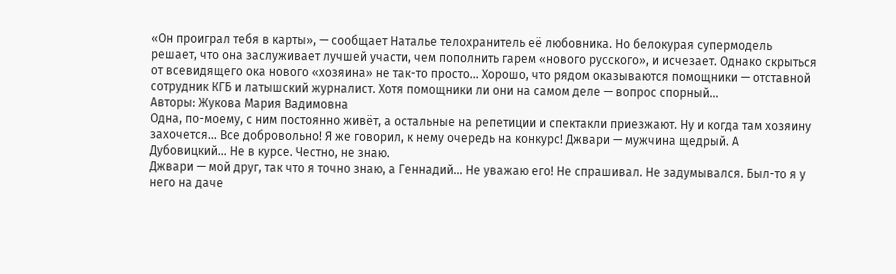«Он проиграл тебя в карты», — сообщает Наталье телохранитель её любовника. Но белокурая супермодель решает, что она заслуживает лучшей участи, чем пополнить гарем «нового русского», и исчезает. Однако скрыться от всевидящего ока нового «хозяина» не так-то просто… Хорошо, что рядом оказываются помощники — отставной сотрудник КГБ и латышский журналист. Хотя помощники ли они на самом деле — вопрос спорный…
Авторы: Жукова Мария Вадимовна
Одна, по-моему, с ним постоянно живёт, а остальные на репетиции и спектакли приезжают. Ну и когда там хозяину захочется… Все добровольно! Я же говорил, к нему очередь на конкурс! Джвари — мужчина щедрый. А Дубовицкий… Не в курсе. Честно, не знаю.
Джвари — мой друг, так что я точно знаю, а Геннадий… Не уважаю его! Не спрашивал. Не задумывался. Был-то я у него на даче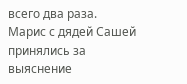всего два раза.
Марис с дядей Сашей принялись за выяснение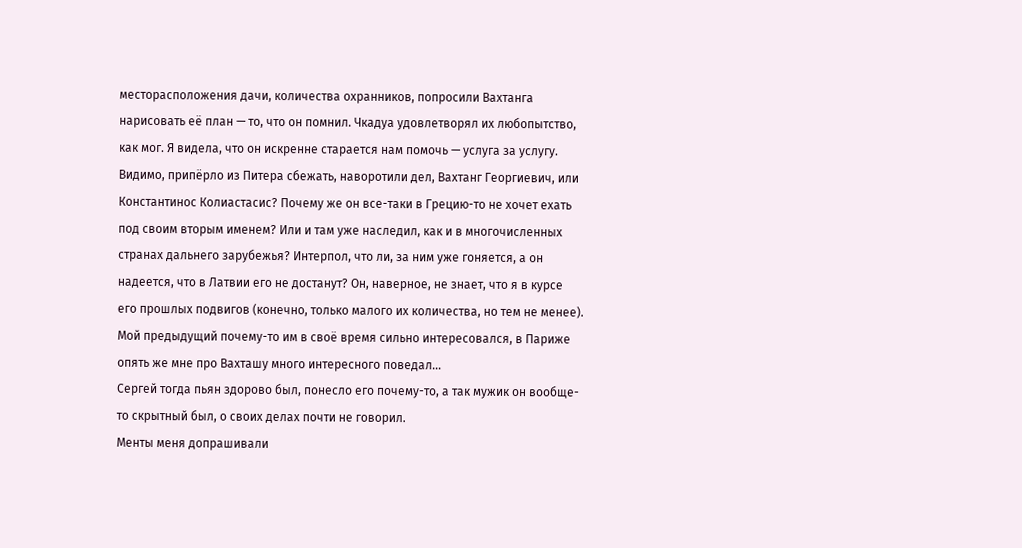месторасположения дачи, количества охранников, попросили Вахтанга нарисовать её план — то, что он помнил. Чкадуа удовлетворял их любопытство, как мог. Я видела, что он искренне старается нам помочь — услуга за услугу. Видимо, припёрло из Питера сбежать, наворотили дел, Вахтанг Георгиевич, или Константинос Колиастасис? Почему же он все-таки в Грецию-то не хочет ехать под своим вторым именем? Или и там уже наследил, как и в многочисленных странах дальнего зарубежья? Интерпол, что ли, за ним уже гоняется, а он надеется, что в Латвии его не достанут? Он, наверное, не знает, что я в курсе его прошлых подвигов (конечно, только малого их количества, но тем не менее). Мой предыдущий почему-то им в своё время сильно интересовался, в Париже опять же мне про Вахташу много интересного поведал…
Сергей тогда пьян здорово был, понесло его почему-то, а так мужик он вообще-то скрытный был, о своих делах почти не говорил.
Менты меня допрашивали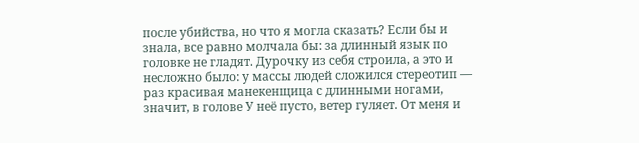после убийства, но что я могла сказать? Если бы и знала, все равно молчала бы: за длинный язык по головке не гладят. Дурочку из себя строила, а это и несложно было: у массы людей сложился стереотип — раз красивая манекенщица с длинными ногами, значит, в голове У неё пусто, ветер гуляет. От меня и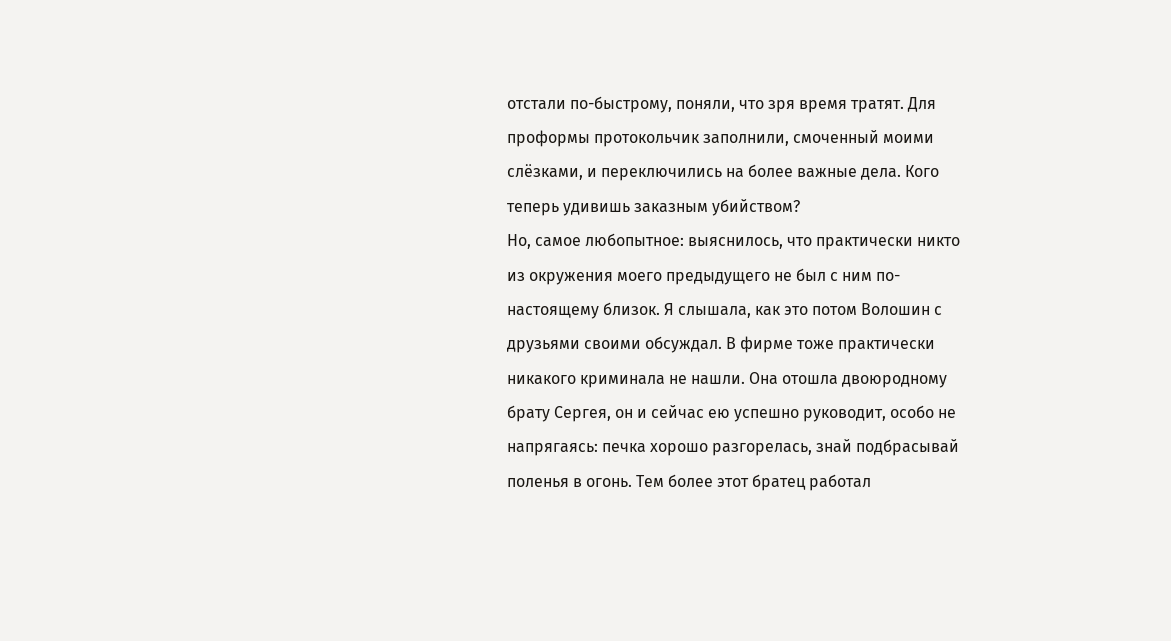отстали по-быстрому, поняли, что зря время тратят. Для проформы протокольчик заполнили, смоченный моими слёзками, и переключились на более важные дела. Кого теперь удивишь заказным убийством?
Но, самое любопытное: выяснилось, что практически никто из окружения моего предыдущего не был с ним по-настоящему близок. Я слышала, как это потом Волошин с друзьями своими обсуждал. В фирме тоже практически никакого криминала не нашли. Она отошла двоюродному брату Сергея, он и сейчас ею успешно руководит, особо не напрягаясь: печка хорошо разгорелась, знай подбрасывай поленья в огонь. Тем более этот братец работал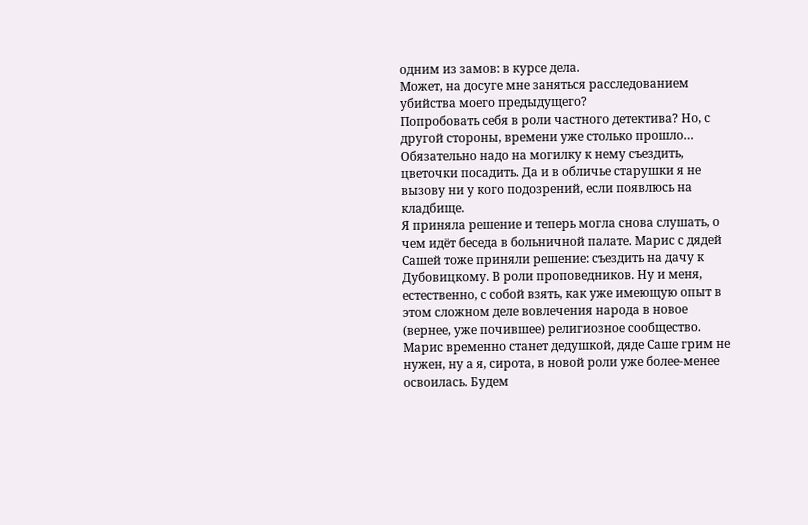одним из замов: в курсе дела.
Может, на досуге мне заняться расследованием убийства моего предыдущего?
Попробовать себя в роли частного детектива? Но, с другой стороны, времени уже столько прошло… Обязательно надо на могилку к нему съездить, цветочки посадить. Да и в обличье старушки я не вызову ни у кого подозрений, если появлюсь на кладбище.
Я приняла решение и теперь могла снова слушать, о чем идёт беседа в больничной палате. Марис с дядей Сашей тоже приняли решение: съездить на дачу к Дубовицкому. В роли проповедников. Ну и меня, естественно, с собой взять, как уже имеющую опыт в этом сложном деле вовлечения народа в новое (вернее, уже почившее) религиозное сообщество. Марис временно станет дедушкой, дяде Саше грим не нужен, ну а я, сирота, в новой роли уже более-менее освоилась. Будем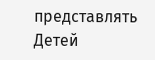представлять Детей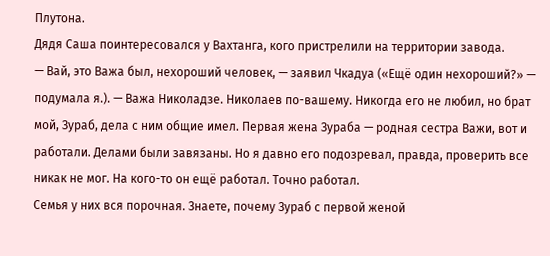Плутона.
Дядя Саша поинтересовался у Вахтанга, кого пристрелили на территории завода.
— Вай, это Важа был, нехороший человек, — заявил Чкадуа («Ещё один нехороший?» — подумала я.). — Важа Николадзе. Николаев по-вашему. Никогда его не любил, но брат мой, Зураб, дела с ним общие имел. Первая жена Зураба — родная сестра Важи, вот и работали. Делами были завязаны. Но я давно его подозревал, правда, проверить все никак не мог. На кого-то он ещё работал. Точно работал.
Семья у них вся порочная. Знаете, почему Зураб с первой женой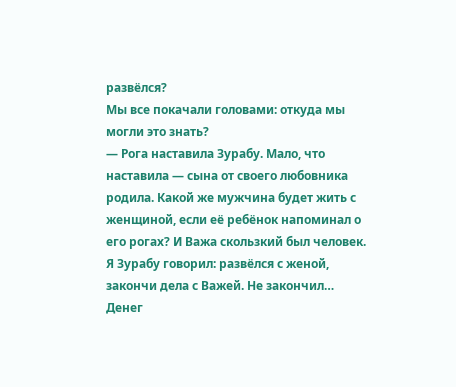развёлся?
Мы все покачали головами: откуда мы могли это знать?
— Рога наставила Зурабу. Мало, что наставила — сына от своего любовника родила. Какой же мужчина будет жить с женщиной, если её ребёнок напоминал о его рогах? И Важа скользкий был человек. Я Зурабу говорил: развёлся с женой, закончи дела с Важей. Не закончил… Денег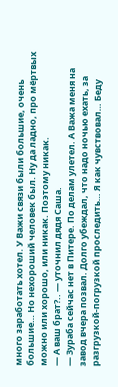много заработать хотел. У Важи связи были большие, очень большие… Но нехороший человек был. Ну да ладно, про мёртвых можно или хорошо, или никак. Поэтому никак.
— А ваш брат?.. — уточнил дядя Саша.
— Зураба сейчас нет в Питере. По делам улетел. А Важа меня на завод вчера позвал. Долго убеждал, что надо ночью ехать, за разгрузкой-погрузкой проследить… Я как чувствовал… Беду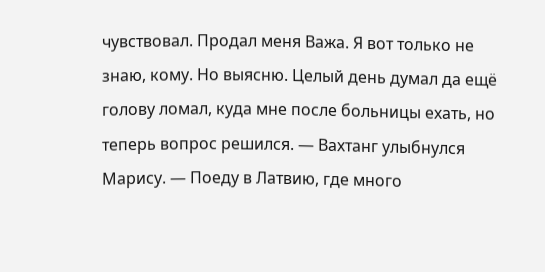чувствовал. Продал меня Важа. Я вот только не знаю, кому. Но выясню. Целый день думал да ещё голову ломал, куда мне после больницы ехать, но теперь вопрос решился. — Вахтанг улыбнулся Марису. — Поеду в Латвию, где много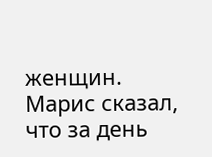женщин.
Марис сказал, что за день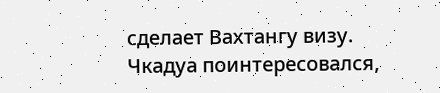сделает Вахтангу визу. Чкадуа поинтересовался,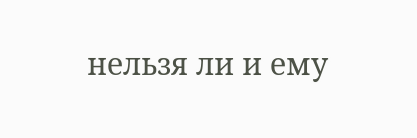нельзя ли и ему